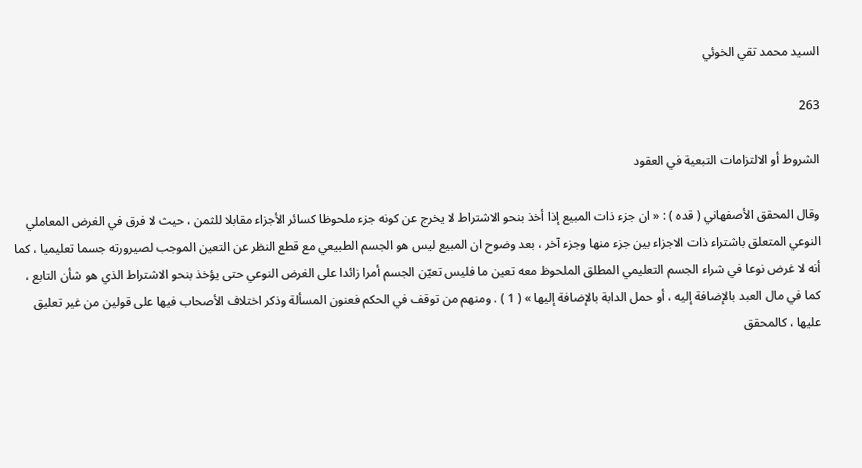السيد محمد تقي الخوئي

263

الشروط أو الالتزامات التبعية في العقود

وقال المحقق الأصفهاني ( قده ) : « ان جزء ذات المبيع إذا أخذ بنحو الاشتراط لا يخرج عن كونه جزء ملحوظا كسائر الأجزاء مقابلا للثمن ، حيث لا فرق في الغرض المعاملي النوعي المتعلق باشتراء ذات الاجزاء بين جزء منها وجزء آخر ، بعد وضوح ان المبيع ليس هو الجسم الطبيعي مع قطع النظر عن التعين الموجب لصيرورته جسما تعليميا ، كما أنه لا غرض نوعا في شراء الجسم التعليمي المطلق الملحوظ معه تعين ما فليس تعيّن الجسم أمرا زائدا على الغرض النوعي حتى يؤخذ بنحو الاشتراط الذي هو شأن التابع ، كما في مال العبد بالإضافة إليه ، أو حمل الدابة بالإضافة إليها » ( 1 ) . ومنهم من توقف في الحكم فعنون المسألة وذكر اختلاف الأصحاب فيها على قولين من غير تعليق عليها ، كالمحقق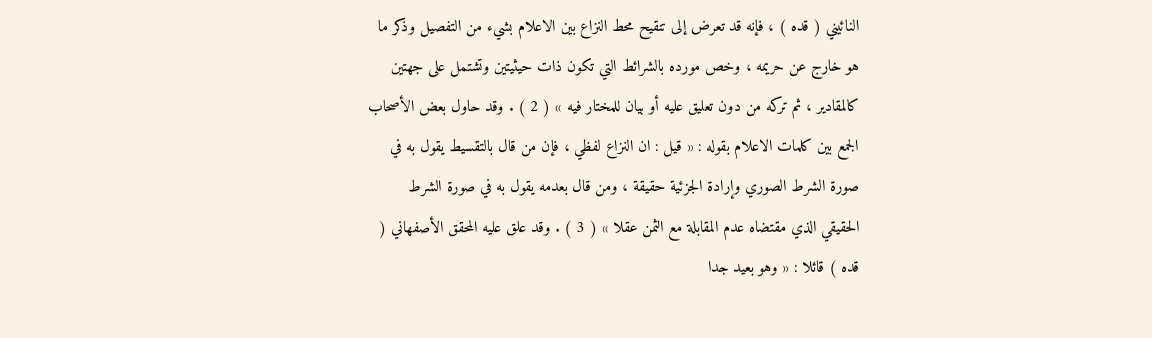النائيني ( قده ) ، فإنه قد تعرض إلى تنقيح محط النزاع بين الاعلام بشيء من التفصيل وذكر ما هو خارج عن حريمه ، وخص مورده بالشرائط التي تكون ذات حيثيتين وتشتمل على جهتين كالمقادير ، ثم تركه من دون تعليق عليه أو بيان للمختار فيه » ( 2 ) . وقد حاول بعض الأصحاب الجمع بين كلمات الاعلام بقوله : « قيل : ان النزاع لفظي ، فإن من قال بالتقسيط يقول به في صورة الشرط الصوري وإرادة الجزئية حقيقة ، ومن قال بعدمه يقول به في صورة الشرط الحقيقي الذي مقتضاه عدم المقابلة مع الثمن عقلا » ( 3 ) . وقد علق عليه المحقق الأصفهاني ( قده ) قائلا : « وهو بعيد جدا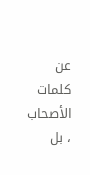عن كلمات الأصحاب ، بل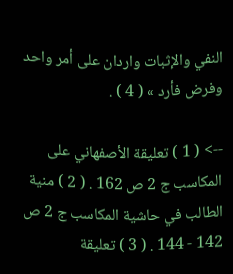النفي والإثبات واردان على أمر واحد وفرض فأرد » ( 4 ) .

--> ( 1 ) تعليقة الأصفهاني على المكاسب ج 2 ص 162 . ( 2 ) منية الطالب في حاشية المكاسب ج 2 ص 142 - 144 . ( 3 ) تعليقة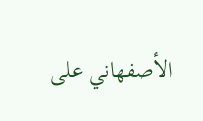الأصفهاني على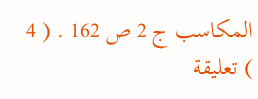المكاسب ج 2 ص 162 . ( 4 ) تعليقة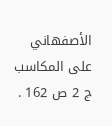الأصفهاني على المكاسب ج 2 ص 162 .